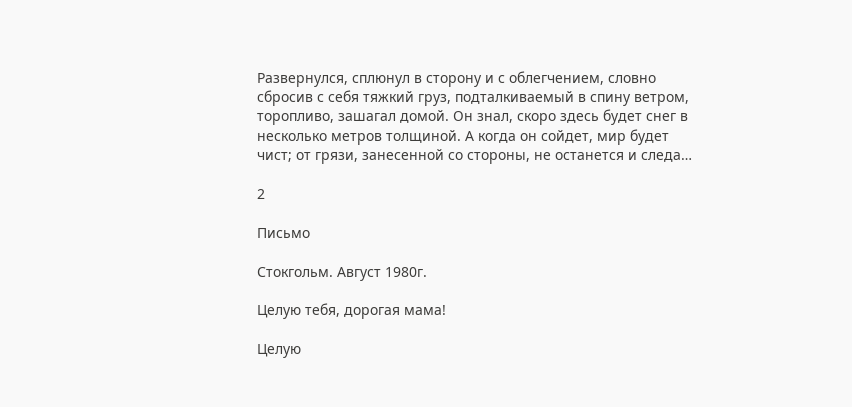Развернулся, сплюнул в сторону и с облегчением, словно сбросив с себя тяжкий груз, подталкиваемый в спину ветром, торопливо, зашагал домой. Он знал, скоро здесь будет снег в несколько метров толщиной. А когда он сойдет, мир будет чист; от грязи, занесенной со стороны, не останется и следа…

2

Письмо

Стокгольм. Август 1980г.

Целую тебя, дорогая мама!

Целую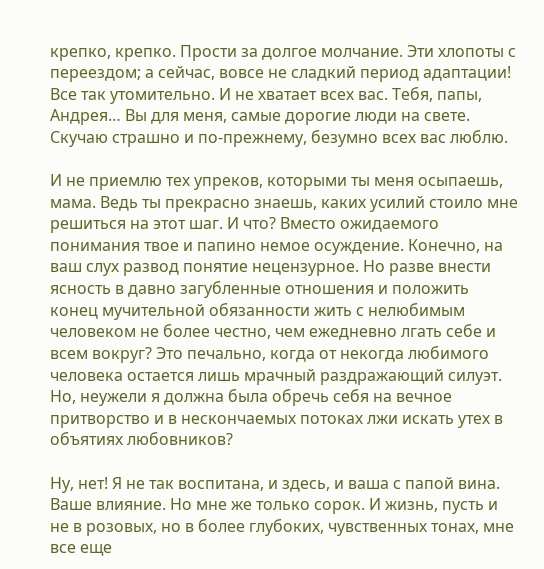крепко, крепко. Прости за долгое молчание. Эти хлопоты с переездом; а сейчас, вовсе не сладкий период адаптации! Все так утомительно. И не хватает всех вас. Тебя, папы, Андрея… Вы для меня, самые дорогие люди на свете. Скучаю страшно и по-прежнему, безумно всех вас люблю.

И не приемлю тех упреков, которыми ты меня осыпаешь, мама. Ведь ты прекрасно знаешь, каких усилий стоило мне решиться на этот шаг. И что? Вместо ожидаемого понимания твое и папино немое осуждение. Конечно, на ваш слух развод понятие нецензурное. Но разве внести ясность в давно загубленные отношения и положить конец мучительной обязанности жить с нелюбимым человеком не более честно, чем ежедневно лгать себе и всем вокруг? Это печально, когда от некогда любимого человека остается лишь мрачный раздражающий силуэт. Но, неужели я должна была обречь себя на вечное притворство и в нескончаемых потоках лжи искать утех в объятиях любовников?

Ну, нет! Я не так воспитана, и здесь, и ваша с папой вина. Ваше влияние. Но мне же только сорок. И жизнь, пусть и не в розовых, но в более глубоких, чувственных тонах, мне все еще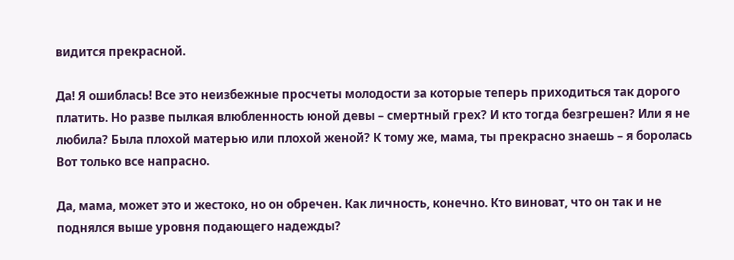видится прекрасной.

Да! Я ошиблась! Все это неизбежные просчеты молодости за которые теперь приходиться так дорого платить. Но разве пылкая влюбленность юной девы – смертный грех? И кто тогда безгрешен? Или я не любила? Была плохой матерью или плохой женой? К тому же, мама, ты прекрасно знаешь – я боролась Вот только все напрасно.

Да, мама, может это и жестоко, но он обречен. Как личность, конечно. Кто виноват, что он так и не поднялся выше уровня подающего надежды?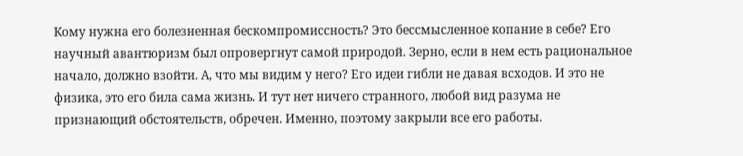Кому нужна его болезненная бескомпромиссность? Это бессмысленное копание в себе? Его научный авантюризм был опровергнут самой природой. Зерно, если в нем есть рациональное начало, должно взойти. А, что мы видим у него? Его идеи гибли не давая всходов. И это не физика, это его била сама жизнь. И тут нет ничего странного, любой вид разума не признающий обстоятельств, обречен. Именно, поэтому закрыли все его работы.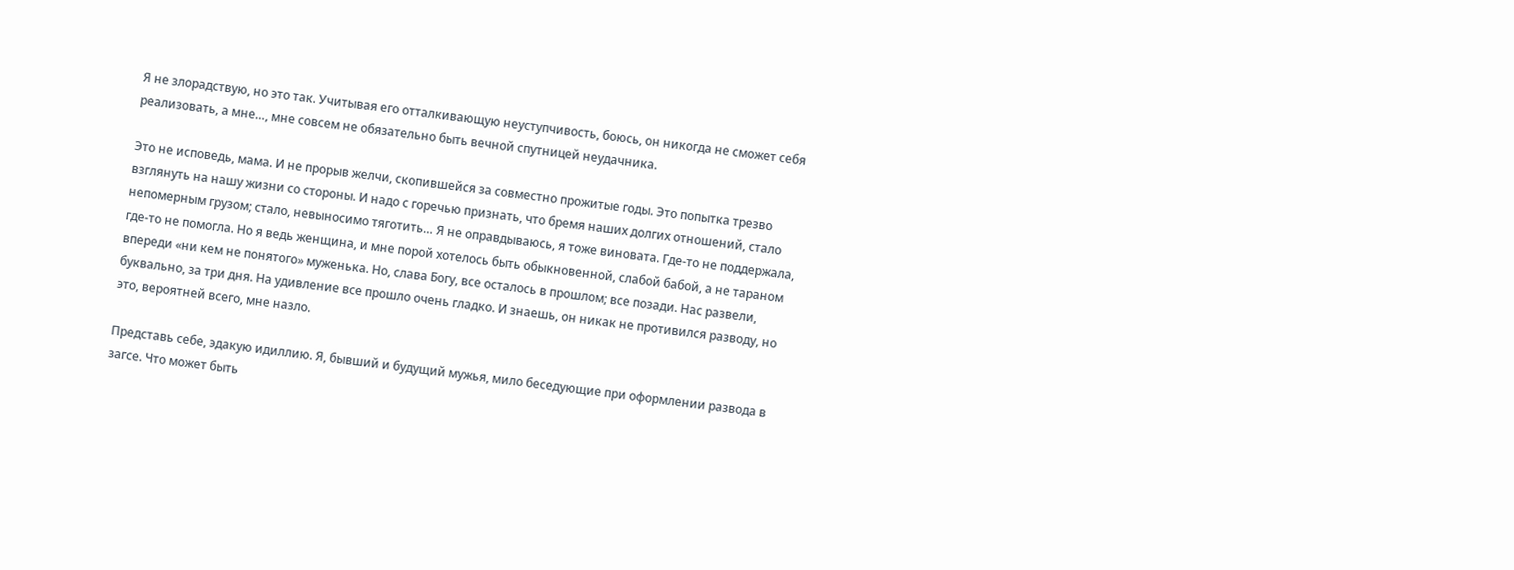Я не злорадствую, но это так. Учитывая его отталкивающую неуступчивость, боюсь, он никогда не сможет себя реализовать, а мне…, мне совсем не обязательно быть вечной спутницей неудачника.

Это не исповедь, мама. И не прорыв желчи, скопившейся за совместно прожитые годы. Это попытка трезво взглянуть на нашу жизни со стороны. И надо с горечью признать, что бремя наших долгих отношений, стало непомерным грузом; стало, невыносимо тяготить… Я не оправдываюсь, я тоже виновата. Где-то не поддержала, где-то не помогла. Но я ведь женщина, и мне порой хотелось быть обыкновенной, слабой бабой, а не тараном впереди «ни кем не понятого» муженька. Но, слава Богу, все осталось в прошлом; все позади. Нас развели, буквально, за три дня. На удивление все прошло очень гладко. И знаешь, он никак не противился разводу, но это, вероятней всего, мне назло.

Представь себе, эдакую идиллию. Я, бывший и будущий мужья, мило беседующие при оформлении развода в загсе. Что может быть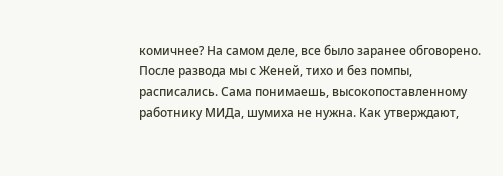комичнее? На самом деле, все было заранее обговорено. После развода мы с Женей, тихо и без помпы, расписались. Сама понимаешь, высокопоставленному работнику МИДа, шумиха не нужна. Как утверждают,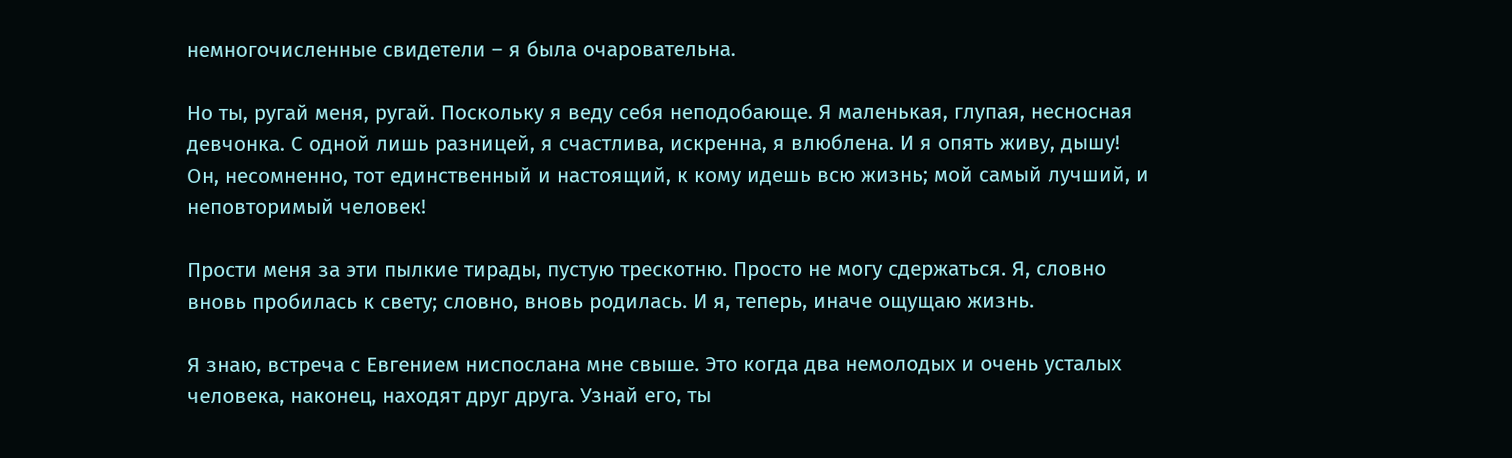немногочисленные свидетели – я была очаровательна.

Но ты, ругай меня, ругай. Поскольку я веду себя неподобающе. Я маленькая, глупая, несносная девчонка. С одной лишь разницей, я счастлива, искренна, я влюблена. И я опять живу, дышу! Он, несомненно, тот единственный и настоящий, к кому идешь всю жизнь; мой самый лучший, и неповторимый человек!

Прости меня за эти пылкие тирады, пустую трескотню. Просто не могу сдержаться. Я, словно вновь пробилась к свету; словно, вновь родилась. И я, теперь, иначе ощущаю жизнь.

Я знаю, встреча с Евгением ниспослана мне свыше. Это когда два немолодых и очень усталых человека, наконец, находят друг друга. Узнай его, ты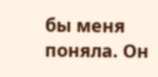бы меня поняла. Он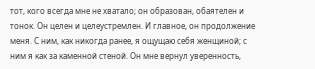тот, кого всегда мне не хватало; он образован, обаятелен и тонок. Он целен и целеустремлен. И главное, он продолжение меня. С ним, как никогда ранее, я ощущаю себя женщиной; с ним я как за каменной стеной. Он мне вернул уверенность,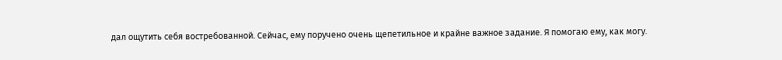дал ощутить себя востребованной. Сейчас, ему поручено очень щепетильное и крайне важное задание. Я помогаю ему, как могу.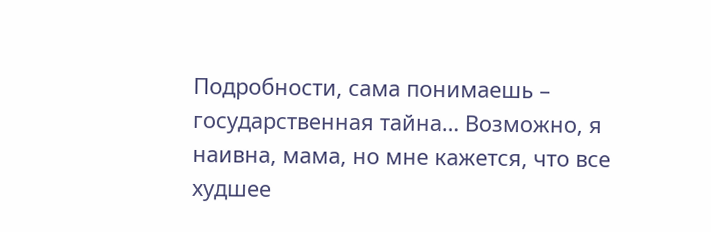Подробности, сама понимаешь – государственная тайна… Возможно, я наивна, мама, но мне кажется, что все худшее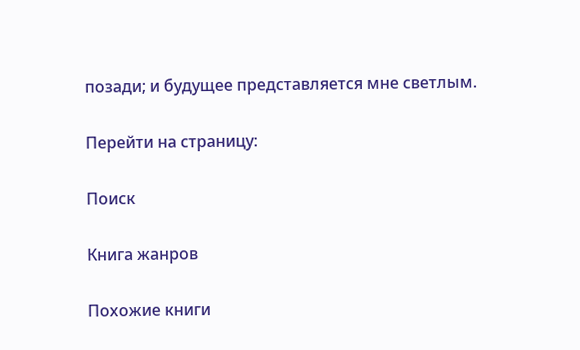позади; и будущее представляется мне светлым.

Перейти на страницу:

Поиск

Книга жанров

Похожие книги